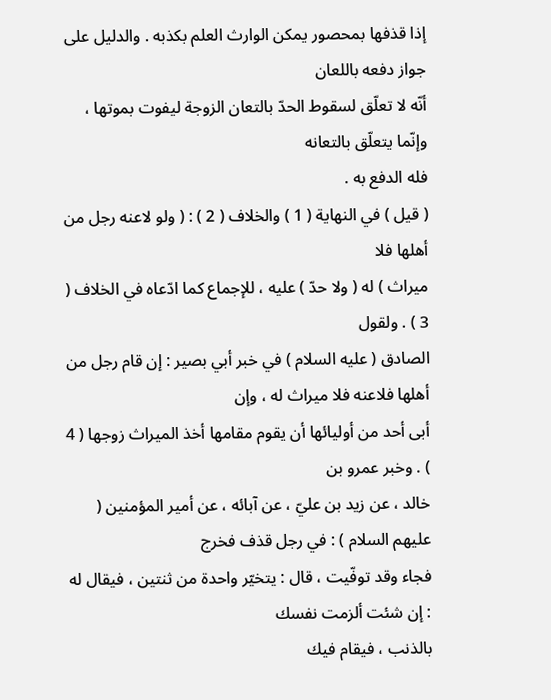إذا قذفها بمحصور يمكن الوارث العلم بكذبه . والدليل على جواز دفعه باللعان
أنّه لا تعلّق لسقوط الحدّ بالتعان الزوجة ليفوت بموتها ، وإنّما يتعلّق بالتعانه
فله الدفع به .
( قيل ) في النهاية ( 1 ) والخلاف ( 2 ) : ( ولو لاعنه رجل من أهلها فلا
ميراث ) له ( ولا حدّ ) عليه ، للإجماع كما ادّعاه في الخلاف ( 3 ) . ولقول
الصادق ( عليه السلام ) في خبر أبي بصير : إن قام رجل من أهلها فلاعنه فلا ميراث له ، وإن
أبى أحد من أوليائها أن يقوم مقامها أخذ الميراث زوجها ( 4 ) . وخبر عمرو بن
خالد ، عن زيد بن عليّ ، عن آبائه ، عن أمير المؤمنين ( عليهم السلام ) : في رجل قذف فخرج
فجاء وقد توفّيت ، قال : يتخيّر واحدة من ثنتين ، فيقال له : إن شئت ألزمت نفسك
بالذنب ، فيقام فيك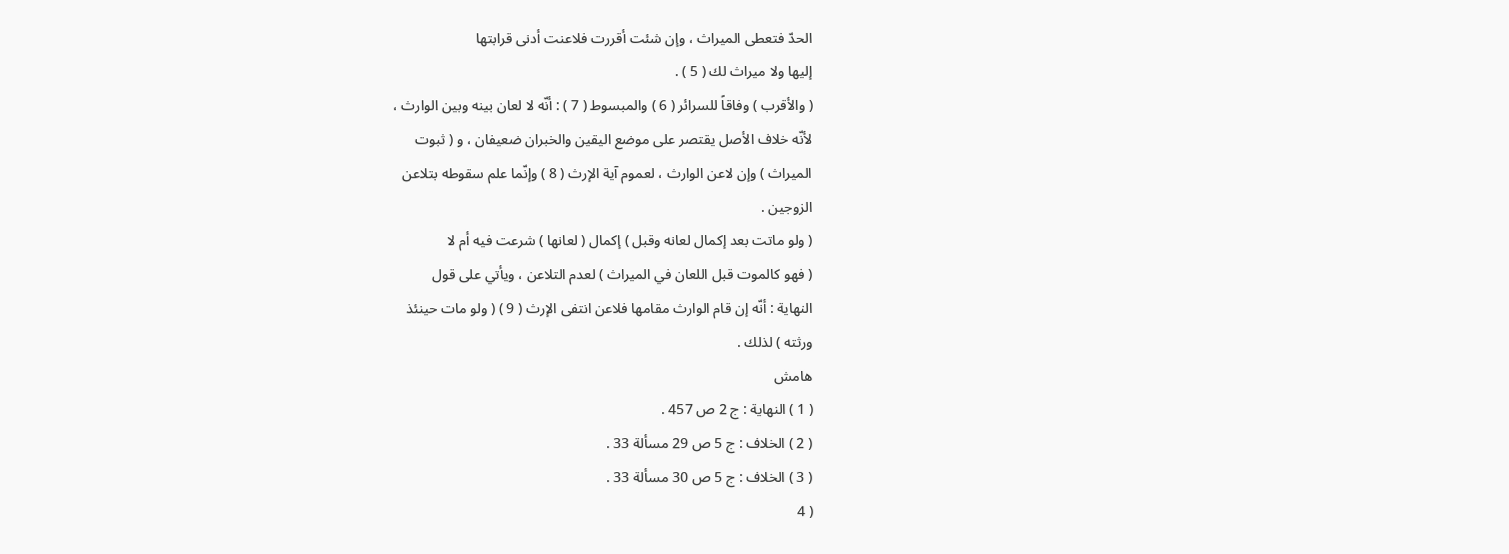الحدّ فتعطى الميراث ، وإن شئت أقررت فلاعنت أدنى قرابتها
إليها ولا ميراث لك ( 5 ) .
( والأقرب ) وفاقاً للسرائر ( 6 ) والمبسوط ( 7 ) : أنّه لا لعان بينه وبين الوارث ،
لأنّه خلاف الأصل يقتصر على موضع اليقين والخبران ضعيفان ، و ( ثبوت
الميراث ) وإن لاعن الوارث ، لعموم آية الإرث ( 8 ) وإنّما علم سقوطه بتلاعن
الزوجين .
( ولو ماتت بعد إكمال لعانه وقبل ) إكمال ( لعانها ) شرعت فيه أم لا
( فهو كالموت قبل اللعان في الميراث ) لعدم التلاعن ، ويأتي على قول
النهاية : أنّه إن قام الوارث مقامها فلاعن انتفى الإرث ( 9 ) ( ولو مات حينئذ
ورثته ) لذلك .
هامش
( 1 ) النهاية : ج 2 ص 457 .
( 2 ) الخلاف : ج 5 ص 29 مسألة 33 .
( 3 ) الخلاف : ج 5 ص 30 مسألة 33 .
( 4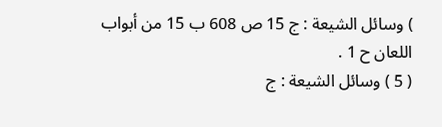) وسائل الشيعة : ج 15 ص 608 ب 15 من أبواب اللعان ح 1 .
( 5 ) وسائل الشيعة : ج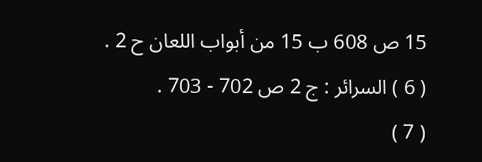15 ص 608 ب 15 من أبواب اللعان ح 2 .
( 6 ) السرائر : ج 2 ص 702 - 703 .
( 7 )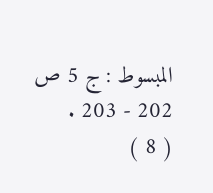المبسوط : ج 5 ص 202 - 203 .
( 8 )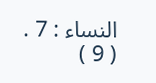النساء : 7 .
( 9 )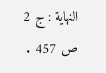النهاية : ج 2 ص 457 .